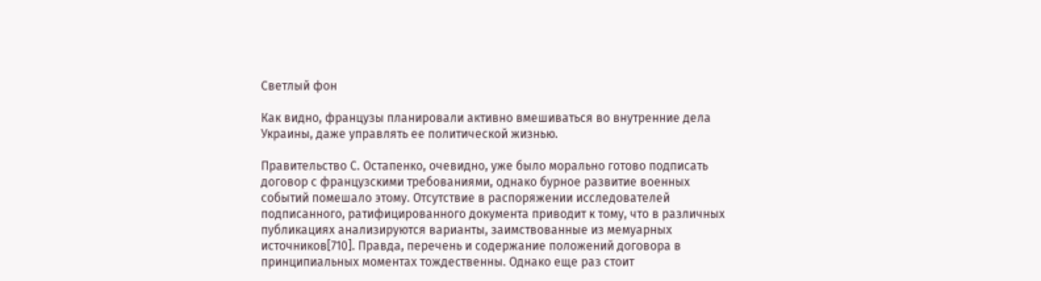Светлый фон

Как видно, французы планировали активно вмешиваться во внутренние дела Украины, даже управлять ее политической жизнью.

Правительство С. Остапенко, очевидно, уже было морально готово подписать договор с французскими требованиями, однако бурное развитие военных событий помешало этому. Отсутствие в распоряжении исследователей подписанного, ратифицированного документа приводит к тому, что в различных публикациях анализируются варианты, заимствованные из мемуарных источников[710]. Правда, перечень и содержание положений договора в принципиальных моментах тождественны. Однако еще раз стоит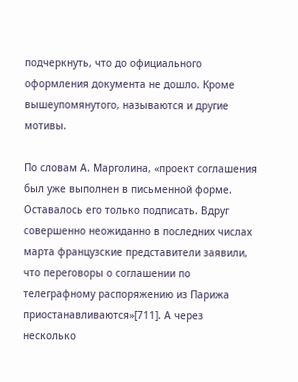подчеркнуть, что до официального оформления документа не дошло. Кроме вышеупомянутого, называются и другие мотивы.

По словам А. Марголина, «проект соглашения был уже выполнен в письменной форме. Оставалось его только подписать. Вдруг совершенно неожиданно в последних числах марта французские представители заявили, что переговоры о соглашении по телеграфному распоряжению из Парижа приостанавливаются»[711]. А через несколько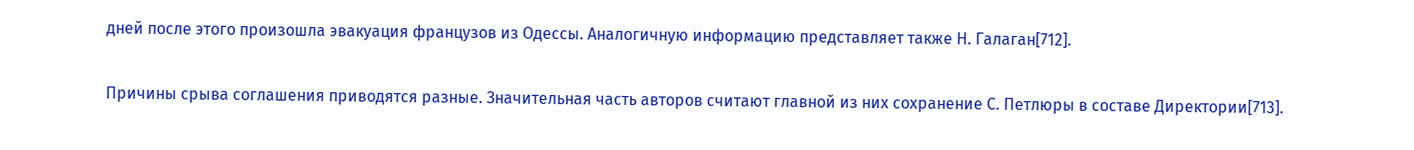дней после этого произошла эвакуация французов из Одессы. Аналогичную информацию представляет также Н. Галаган[712].

Причины срыва соглашения приводятся разные. Значительная часть авторов считают главной из них сохранение С. Петлюры в составе Директории[713].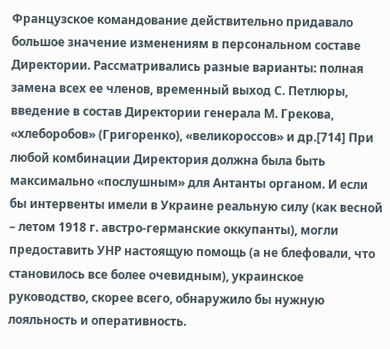Французское командование действительно придавало большое значение изменениям в персональном составе Директории. Рассматривались разные варианты: полная замена всех ее членов, временный выход С. Петлюры, введение в состав Директории генерала М. Грекова, «хлеборобов» (Григоренко), «великороссов» и др.[714] При любой комбинации Директория должна была быть максимально «послушным» для Антанты органом. И если бы интервенты имели в Украине реальную силу (как весной – летом 1918 г. австро-германские оккупанты), могли предоставить УНР настоящую помощь (а не блефовали, что становилось все более очевидным), украинское руководство, скорее всего, обнаружило бы нужную лояльность и оперативность.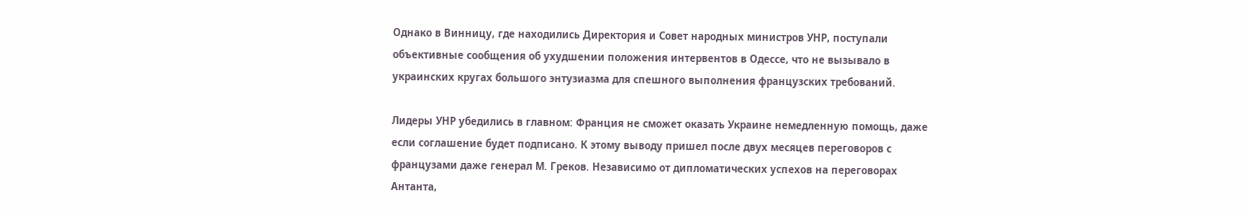Однако в Винницу, где находились Директория и Совет народных министров УНР, поступали объективные сообщения об ухудшении положения интервентов в Одессе, что не вызывало в украинских кругах большого энтузиазма для спешного выполнения французских требований.

Лидеры УНР убедились в главном: Франция не сможет оказать Украине немедленную помощь, даже если соглашение будет подписано. К этому выводу пришел после двух месяцев переговоров с французами даже генерал М. Греков. Независимо от дипломатических успехов на переговорах Антанта,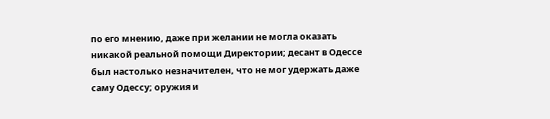по его мнению, даже при желании не могла оказать никакой реальной помощи Директории; десант в Одессе был настолько незначителен, что не мог удержать даже саму Одессу; оружия и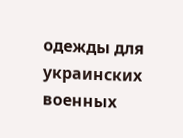одежды для украинских военных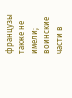французы также не имели; воинские части в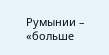Румынии – «больше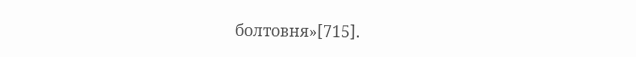болтовня»[715].